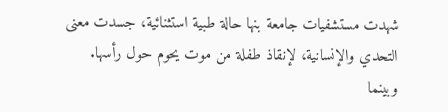شهدت مستشفيات جامعة بنها حالة طبية استثنائية، جسدت معنى التحدي والإنسانية، لإنقاذ طفلة من موت يحوم حول رأسها.
وبينما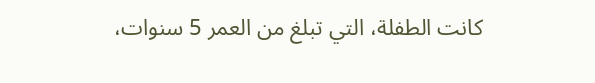كانت الطفلة، التي تبلغ من العمر 5 سنوات،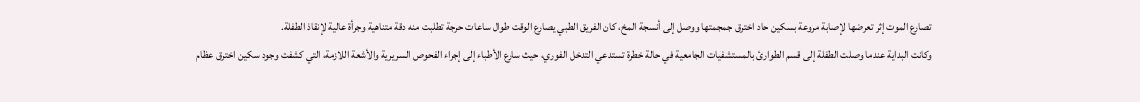تصارع الموت إثر تعرضها لإصابة مروعة بسكين حاد اخترق جمجمتها ووصل إلى أنسجة المخ، كان الفريق الطبي يصارع الوقت طوال ساعات حرجة تطلبت منه دقة متناهية وجرأة عالية لإنقاذ الطفلة.
وكانت البداية عندما وصلت الطفلة إلى قسم الطوارئ بالمستشفيات الجامعية في حالة خطرة تستدعي التدخل الفوري، حيث سارع الأطباء إلى إجراء الفحوص السريرية والأشعة اللازمة، التي كشفت وجود سكين اخترق عظام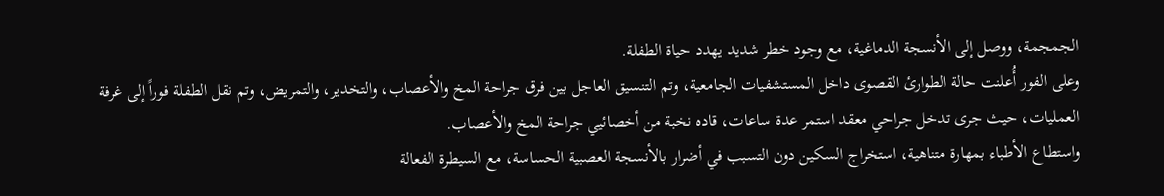الجمجمة، ووصل إلى الأنسجة الدماغية، مع وجود خطر شديد يهدد حياة الطفلة.
وعلى الفور أُعلنت حالة الطوارئ القصوى داخل المستشفيات الجامعية، وتم التنسيق العاجل بين فرق جراحة المخ والأعصاب، والتخدير، والتمريض، وتم نقل الطفلة فوراً إلى غرفة العمليات، حيث جرى تدخل جراحي معقد استمر عدة ساعات، قاده نخبة من أخصائيي جراحة المخ والأعصاب.
واستطاع الأطباء بمهارة متناهية، استخراج السكين دون التسبب في أضرار بالأنسجة العصبية الحساسة، مع السيطرة الفعالة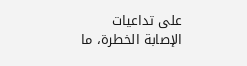على تداعيات الإصابة الخطرة، ما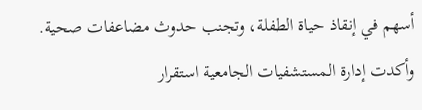أسهم في إنقاذ حياة الطفلة، وتجنب حدوث مضاعفات صحية.
وأكدت إدارة المستشفيات الجامعية استقرار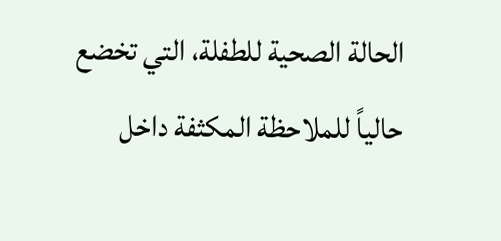الحالة الصحية للطفلة، التي تخضع حالياً للملاحظة المكثفة داخل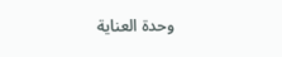وحدة العناية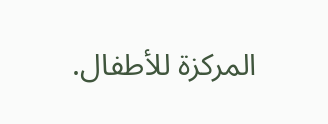المركزة للأطفال.